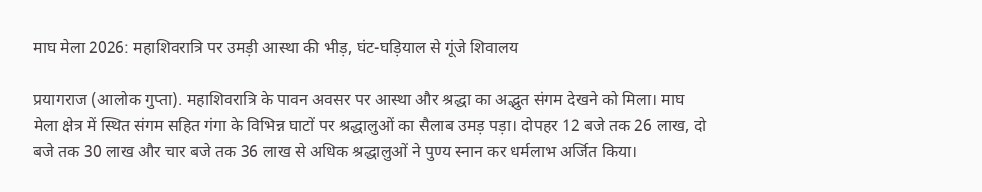माघ मेला 2026: महाशिवरात्रि पर उमड़ी आस्था की भीड़, घंट-घड़ियाल से गूंजे शिवालय

प्रयागराज (आलोक गुप्ता). महाशिवरात्रि के पावन अवसर पर आस्था और श्रद्धा का अद्भुत संगम देखने को मिला। माघ मेला क्षेत्र में स्थित संगम सहित गंगा के विभिन्न घाटों पर श्रद्धालुओं का सैलाब उमड़ पड़ा। दोपहर 12 बजे तक 26 लाख, दो बजे तक 30 लाख और चार बजे तक 36 लाख से अधिक श्रद्धालुओं ने पुण्य स्नान कर धर्मलाभ अर्जित किया।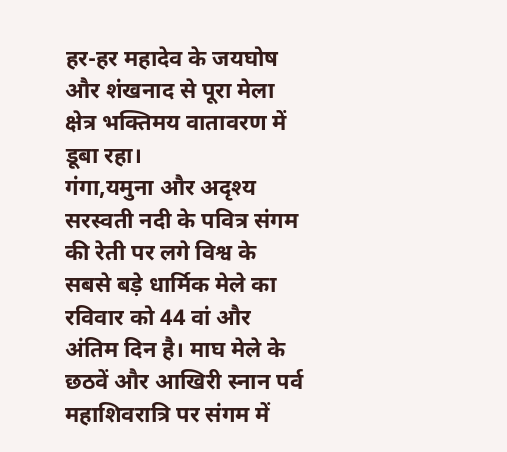हर-हर महादेव के जयघोष और शंखनाद से पूरा मेला क्षेत्र भक्तिमय वातावरण में डूबा रहा।
गंगा,यमुना और अदृश्य सरस्वती नदी के पवित्र संगम की रेती पर लगे विश्व के सबसे बड़े धार्मिक मेले का रविवार को 44 वां और अंतिम दिन है। माघ मेले के छठवें और आखिरी स्नान पर्व महाशिवरात्रि पर संगम में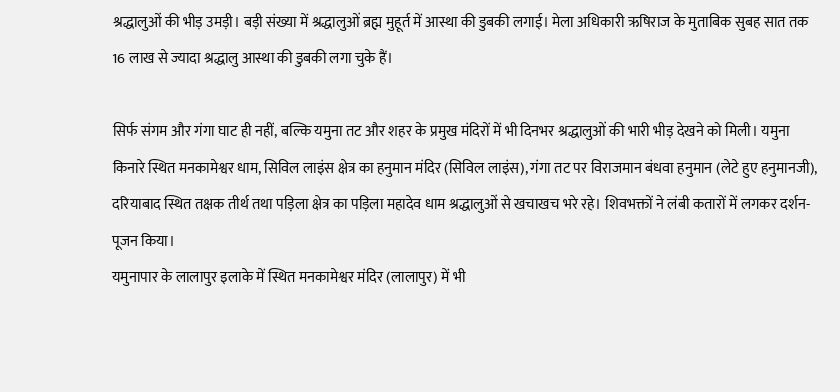श्रद्धालुओं की भीड़ उमड़ी। बड़ी संख्या में श्रद्धालुओं ब्रह्म मुहूर्त में आस्था की डुबकी लगाई। मेला अधिकारी ऋषिराज के मुताबिक सुबह सात तक 16 लाख से ज्यादा श्रद्धालु आस्था की डुबकी लगा चुके हैं।

सिर्फ संगम और गंगा घाट ही नहीं, बल्कि यमुना तट और शहर के प्रमुख मंदिरों में भी दिनभर श्रद्धालुओं की भारी भीड़ देखने को मिली। यमुना किनारे स्थित मनकामेश्वर धाम, सिविल लाइंस क्षेत्र का हनुमान मंदिर (सिविल लाइंस), गंगा तट पर विराजमान बंधवा हनुमान (लेटे हुए हनुमानजी), दरियाबाद स्थित तक्षक तीर्थ तथा पड़िला क्षेत्र का पड़िला महादेव धाम श्रद्धालुओं से खचाखच भरे रहे। शिवभक्तों ने लंबी कतारों में लगकर दर्शन-पूजन किया।
यमुनापार के लालापुर इलाके में स्थित मनकामेश्वर मंदिर (लालापुर) में भी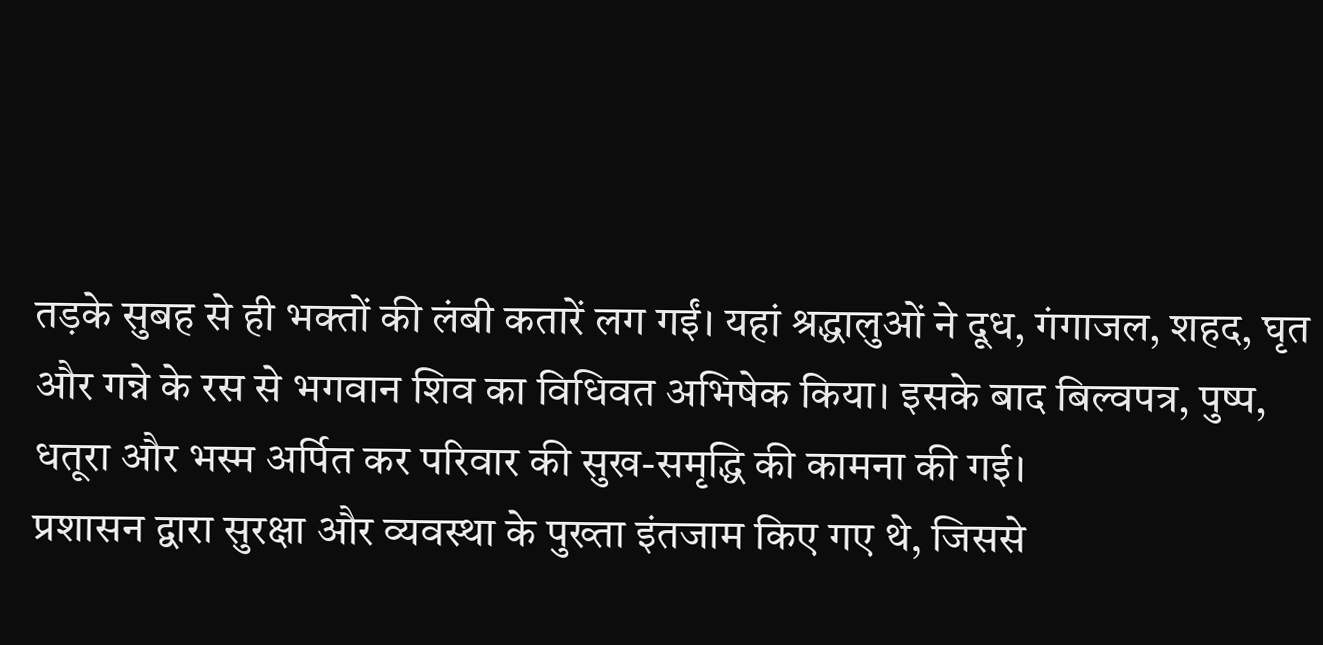तड़के सुबह से ही भक्तों की लंबी कतारें लग गईं। यहां श्रद्धालुओं ने दूध, गंगाजल, शहद, घृत और गन्ने के रस से भगवान शिव का विधिवत अभिषेक किया। इसके बाद बिल्वपत्र, पुष्प, धतूरा और भस्म अर्पित कर परिवार की सुख-समृद्धि की कामना की गई।
प्रशासन द्वारा सुरक्षा और व्यवस्था के पुख्ता इंतजाम किए गए थे, जिससे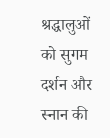श्रद्धालुओं को सुगम दर्शन और स्नान की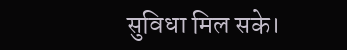सुविधा मिल सके।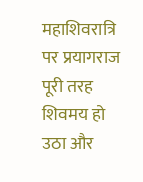महाशिवरात्रि पर प्रयागराज पूरी तरह शिवमय हो उठा और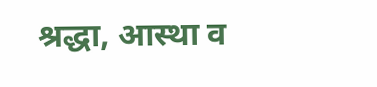श्रद्धा, आस्था व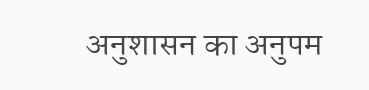अनुशासन का अनुपम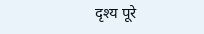दृश्य पूरे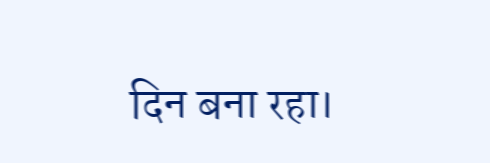दिन बना रहा।